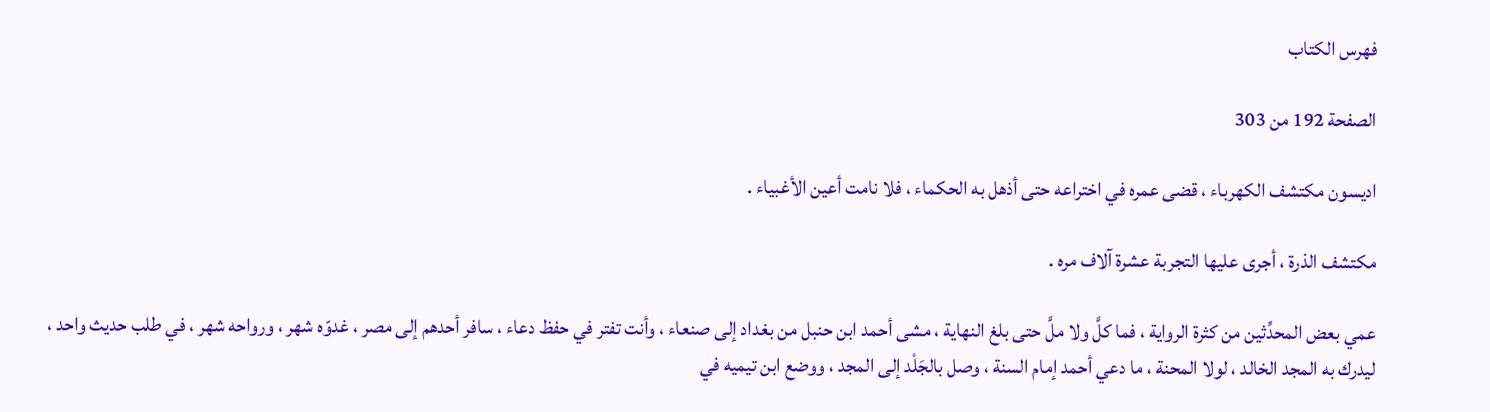فهرس الكتاب

الصفحة 192 من 303

اديسون مكتشف الكهرباء ، قضى عمره في اختراعه حتى أذهل به الحكماء ، فلا نامت أعين الأغبياء .

مكتشف الذرة ، أجرى عليها التجربة عشرة آلاف مره .

عمي بعض المحدِّثين من كثرة الرواية ، فما كلَّ ولا ملَّ حتى بلغ النهاية ، مشى أحمد ابن حنبل من بغداد إلى صنعاء ، وأنت تفتر في حفظ دعاء ، سافر أحدهم إلى مصر ، غدوّه شهر ، ورواحه شهر ، في طلب حديث واحد ، ليدرك به المجد الخالد ، لولا المحنة ، ما دعي أحمد إمام السنة ، وصل بالجَلْد إلى المجد ، ووضع ابن تيميه في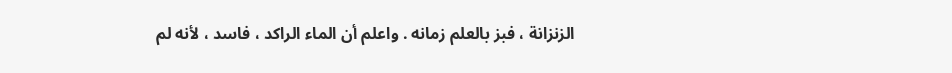الزنزانة ، فبز بالعلم زمانه . واعلم أن الماء الراكد ، فاسد ، لأنه لم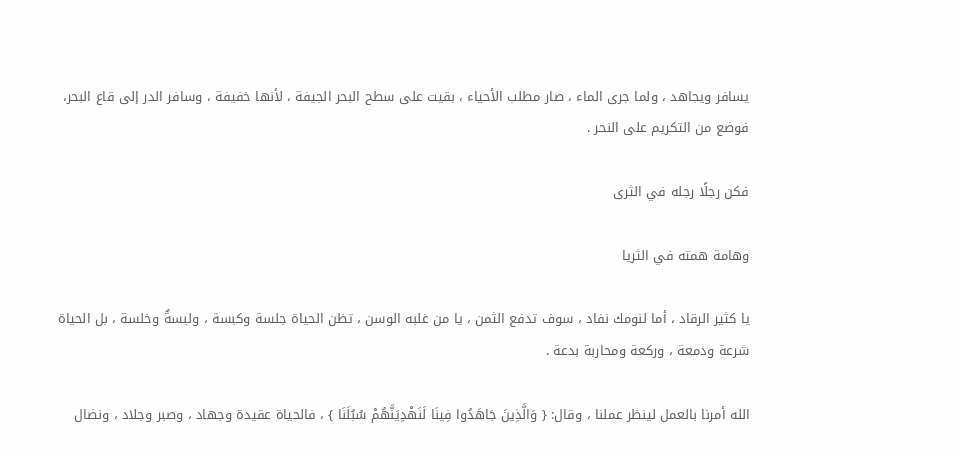يسافر ويجاهد ، ولما جرى الماء ، صار مطلب الأحياء ، بقيت على سطح البحر الجيفة ، لأنها خفيفة ، وسافر الدر إلى قاع البحر، فوضع من التكريم على النحر .

فكن رجلًا رجله في الثرى

وهامة همته في الثريا

يا كثير الرقاد ، أما لنومك نفاد ، سوف تدفع الثمن ، يا من غلبه الوسن ، تظن الحياة جلسة وكبسة ، ولبسةٌ وخلسة ، بل الحياة شرعة ودمعة ، وركعة ومحاربة بدعة .

الله أمرنا بالعمل لينظر عملنا ، وقال: { وَالَّذِينَ جَاهَدُوا فِينَا لَنَهْدِيَنَّهُمْ سُبُلَنَا } ، فالحياة عقيدة وجهاد ، وصبر وجلاد ، ونضال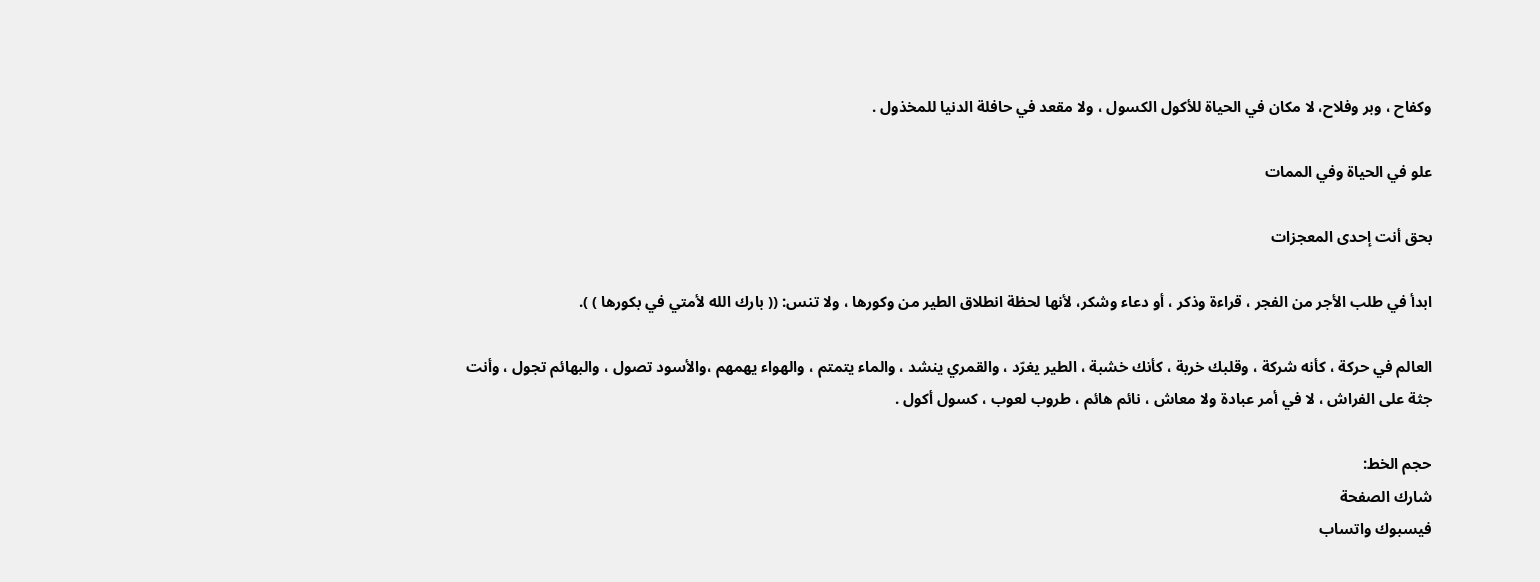وكفاح ، وبر وفلاح، لا مكان في الحياة للأكول الكسول ، ولا مقعد في حافلة الدنيا للمخذول .

علو في الحياة وفي الممات

بحق أنت إحدى المعجزات

ابدأ في طلب الأجر من الفجر ، قراءة وذكر ، أو دعاء وشكر، لأنها لحظة انطلاق الطير من وكورها ، ولا تنس: (( بارك الله لأمتي في بكورها ) ).

العالم في حركة ، كأنه شركة ، وقلبك خربة ، كأنك خشبة ، الطير يغرّد ، والقمري ينشد ، والماء يتمتم ، والهواء يهمهم ،والأسود تصول ، والبهائم تجول ، وأنت جثة على الفراش ، لا في أمر عبادة ولا معاش ، نائم هائم ، طروب لعوب ، كسول أكول .

حجم الخط:
شارك الصفحة
فيسبوك واتساب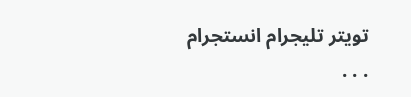تويتر تليجرام انستجرام
. . .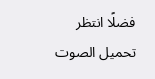فضلًا انتظر تحميل الصوت